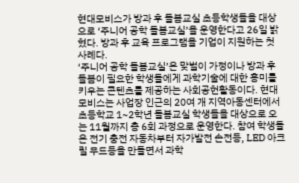현대모비스가 방과 후 돌봄교실 초등학생들을 대상으로 ‘주니어 공학 돌봄교실’을 운영한다고 26일 밝혔다. 방과 후 교육 프로그램을 기업이 지원하는 첫 사례다.
‘주니어 공학 돌봄교실’은 맞벌이 가정이나 방과 후 돌봄이 필요한 학생들에게 과학기술에 대한 흥미를 키우는 콘텐츠를 제공하는 사회공헌활동이다. 현대모비스는 사업장 인근의 20여 개 지역아동센터에서 초등학교 1~2학년 돌봄교실 학생들을 대상으로 오는 11월까지 총 6회 과정으로 운영한다. 참여 학생들은 전기 충전 자동차부터 자가발전 손전등, LED 아크릴 무드등을 만들면서 과학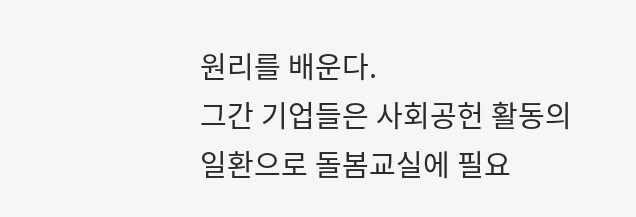원리를 배운다.
그간 기업들은 사회공헌 활동의 일환으로 돌봄교실에 필요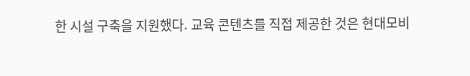한 시설 구축을 지원했다. 교육 콘텐츠를 직접 제공한 것은 현대모비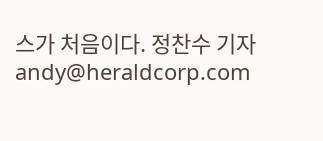스가 처음이다. 정찬수 기자
andy@heraldcorp.com